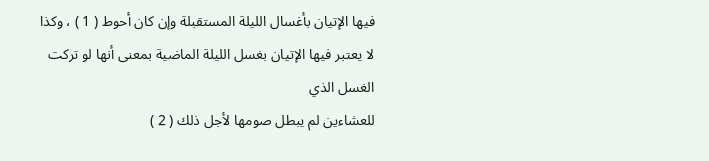فيها الإتيان بأغسال الليلة المستقبلة وإن كان أحوط ( 1 ) ، وكذا
لا يعتبر فيها الإتيان بغسل الليلة الماضية بمعنى أنها لو تركت الغسل الذي
للعشاءين لم يبطل صومها لأجل ذلك ( 2 )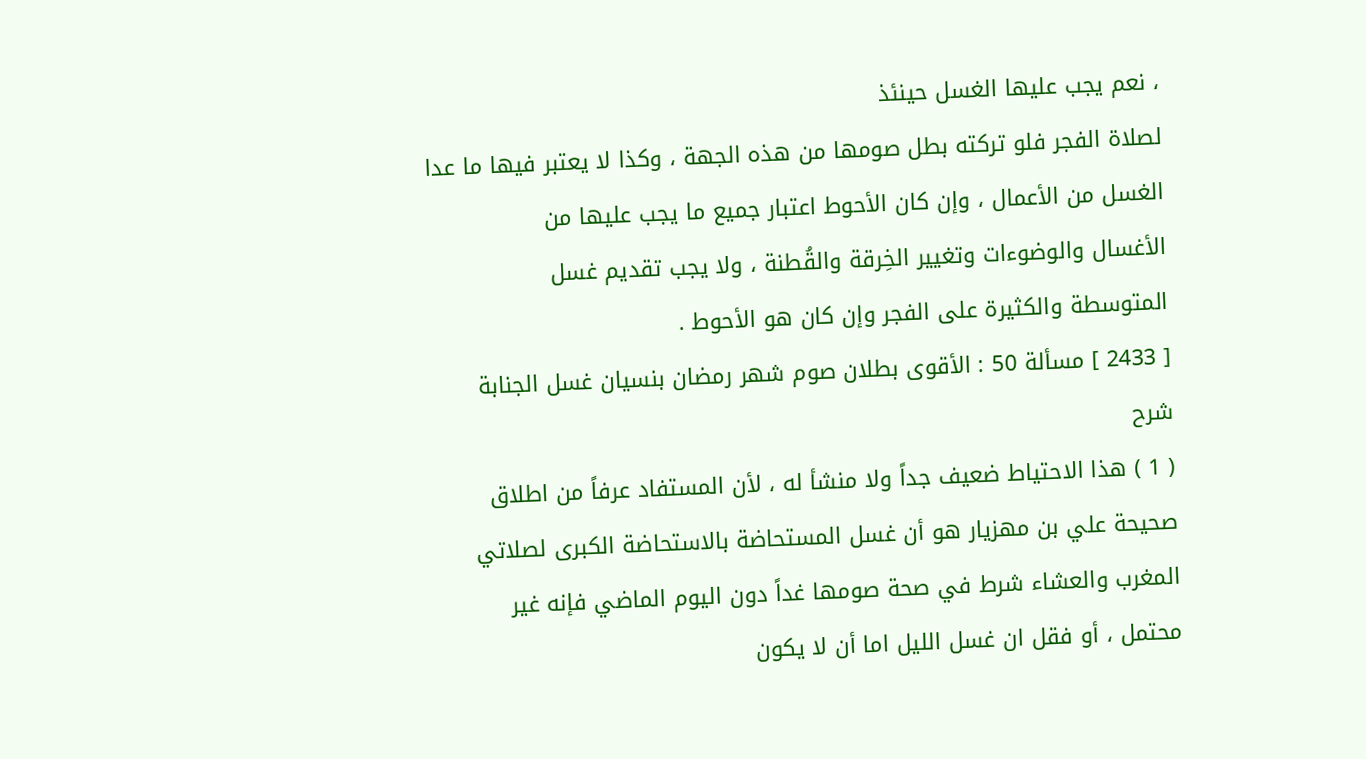، نعم يجب عليها الغسل حينئذ
لصلاة الفجر فلو تركته بطل صومها من هذه الجهة ، وكذا لا يعتبر فيها ما عدا
الغسل من الأعمال ، وإن كان الأحوط اعتبار جميع ما يجب عليها من
الأغسال والوضوءات وتغيير الخِرقة والقُطنة ، ولا يجب تقديم غسل
المتوسطة والكثيرة على الفجر وإن كان هو الأحوط .
[ 2433 ] مسألة 50 : الأقوى بطلان صوم شهر رمضان بنسيان غسل الجنابة
شرح
( 1 ) هذا الاحتياط ضعيف جداً ولا منشأ له ، لأن المستفاد عرفاً من اطلاق
صحيحة علي بن مهزيار هو أن غسل المستحاضة بالاستحاضة الكبرى لصلاتي
المغرب والعشاء شرط في صحة صومها غداً دون اليوم الماضي فإنه غير
محتمل ، أو فقل ان غسل الليل اما أن لا يكون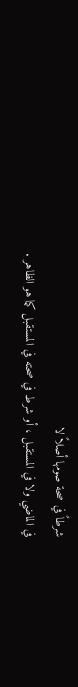شرطاً في صحة صومها أصلاً لا
في الماضي ولا في المستقبل ، أو شرط في صحته في المستقبل كما هو الظاهر .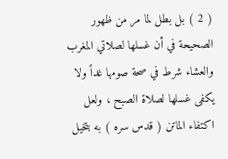( 2 ) بل بطل لما مر من ظهور الصحيحة في أن غسلها لصلاتي المغرب
والعشاء شرط في صحة صومها غداً ولا يكفى غسلها لصلاة الصبح ، ولعل
اكتفاء الماتن ( قدس سره ) به بتخيل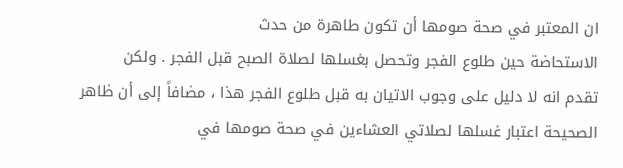ان المعتبر في صحة صومها أن تكون طاهرة من حدث
الاستحاضة حين طلوع الفجر وتحصل بغسلها لصلاة الصبح قبل الفجر . ولكن
تقدم انه لا دليل على وجوب الاتيان به قبل طلوع الفجر هذا ، مضافاً إلى أن ظاهر
الصحيحة اعتبار غسلها لصلاتي العشاءين في صحة صومها في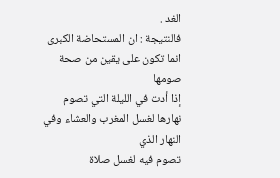الغد .
فالنتيجة : ان المستحاضة الكبرى انما تكون على يقين من صحة صومها
إذا أدت في الليلة التي تصوم نهارها لغسل المغرب والعشاء وفي النهار الذي
تصوم فيه لغسل صلاة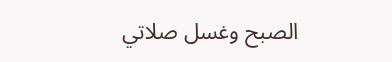الصبح وغسل صلاتي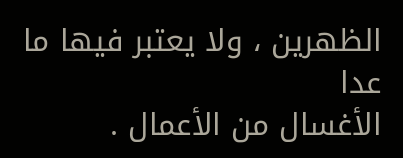الظهرين ، ولا يعتبر فيها ما عدا
الأغسال من الأعمال .